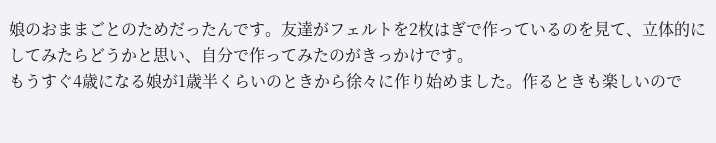娘のおままごとのためだったんです。友達がフェルトを2枚はぎで作っているのを見て、立体的にしてみたらどうかと思い、自分で作ってみたのがきっかけです。
もうすぐ4歳になる娘が1歳半くらいのときから徐々に作り始めました。作るときも楽しいので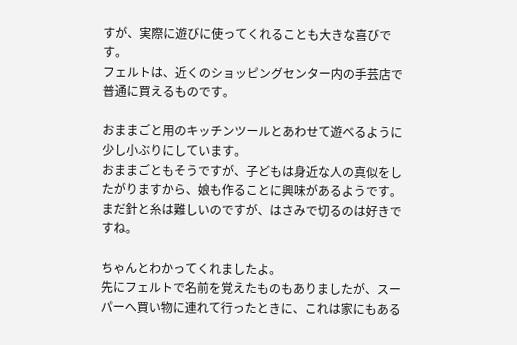すが、実際に遊びに使ってくれることも大きな喜びです。
フェルトは、近くのショッピングセンター内の手芸店で普通に買えるものです。

おままごと用のキッチンツールとあわせて遊べるように少し小ぶりにしています。
おままごともそうですが、子どもは身近な人の真似をしたがりますから、娘も作ることに興味があるようです。
まだ針と糸は難しいのですが、はさみで切るのは好きですね。

ちゃんとわかってくれましたよ。
先にフェルトで名前を覚えたものもありましたが、スーパーへ買い物に連れて行ったときに、これは家にもある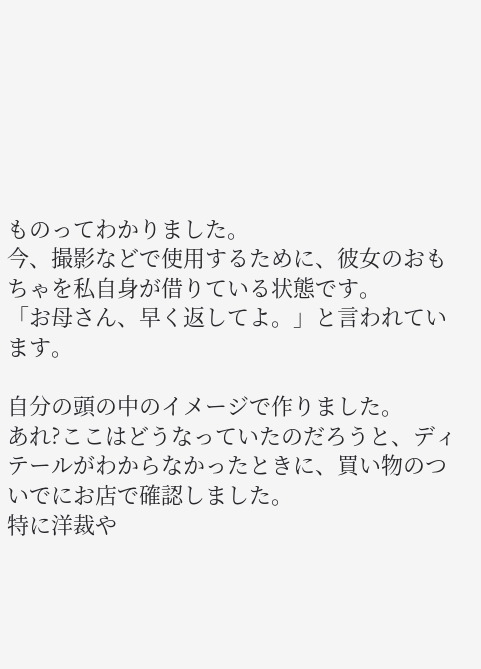ものってわかりました。
今、撮影などで使用するために、彼女のおもちゃを私自身が借りている状態です。
「お母さん、早く返してよ。」と言われています。

自分の頭の中のイメージで作りました。
あれ?ここはどうなっていたのだろうと、ディテールがわからなかったときに、買い物のついでにお店で確認しました。
特に洋裁や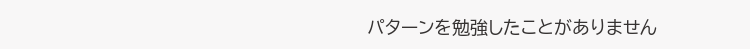パターンを勉強したことがありません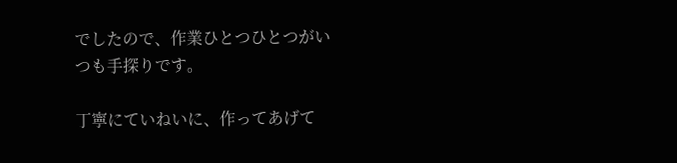でしたので、作業ひとつひとつがいつも手探りです。

丁寧にていねいに、作ってあげて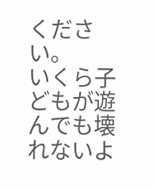ください。
いくら子どもが遊んでも壊れないよ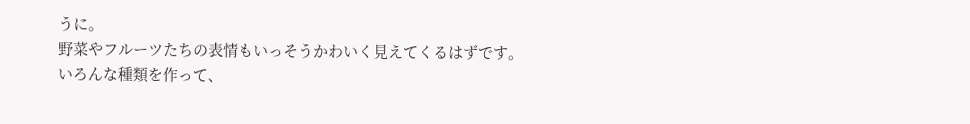うに。
野菜やフルーツたちの表情もいっそうかわいく見えてくるはずです。
いろんな種類を作って、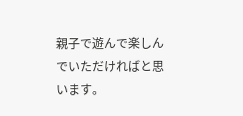親子で遊んで楽しんでいただければと思います。